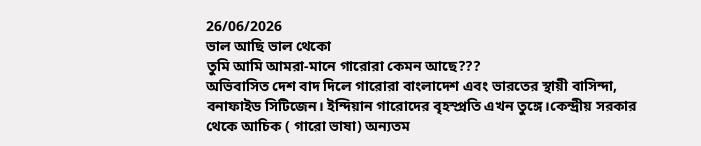26/06/2026
ভাল আছি ভাল থেকো
তুমি আমি আমরা-মানে গারোরা কেমন আছে???
অভিবাসিত দেশ বাদ দিলে গারোরা বাংলাদেশ এবং ভারতের স্থায়ী বাসিন্দা, বনাফাইড সিটিজেন। ইন্দিয়ান গারোদের বৃহস্প্রতি এখন তুঙ্গে।কেন্দ্রীয় সরকার থেকে আচিক ( গারো ভাষা) অন্যতম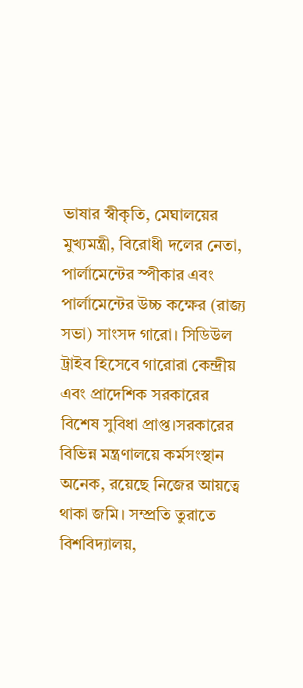ভাষার স্বীকৃতি, মেঘালয়ের মুখ্যমন্ত্রী, বিরোধী দলের নেতা, পার্লামেন্টের স্পীকার এবং পার্লামেন্টের উচ্চ কক্ষের (রাজ্য সভা) সাংসদ গারো। সিডিউল ট্রাইব হিসেবে গারোরা কেন্দ্রীয় এবং প্রাদেশিক সরকারের বিশেষ সুবিধা প্রাপ্ত।সরকারের বিভিন্ন মন্ত্রণালয়ে কর্মসংস্থান অনেক, রয়েছে নিজের আয়ত্বে থাকা জমি। সম্প্রতি তুরাতে বিশবিদ্যালয়,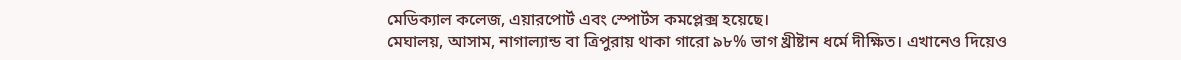মেডিক্যাল কলেজ, এয়ারপোর্ট এবং স্পোর্টস কমপ্লেক্স হয়েছে।
মেঘালয়, আসাম, নাগাল্যান্ড বা ত্রিপুরায় থাকা গারো ৯৮% ভাগ খ্রীষ্টান ধর্মে দীক্ষিত। এখানেও দিয়েও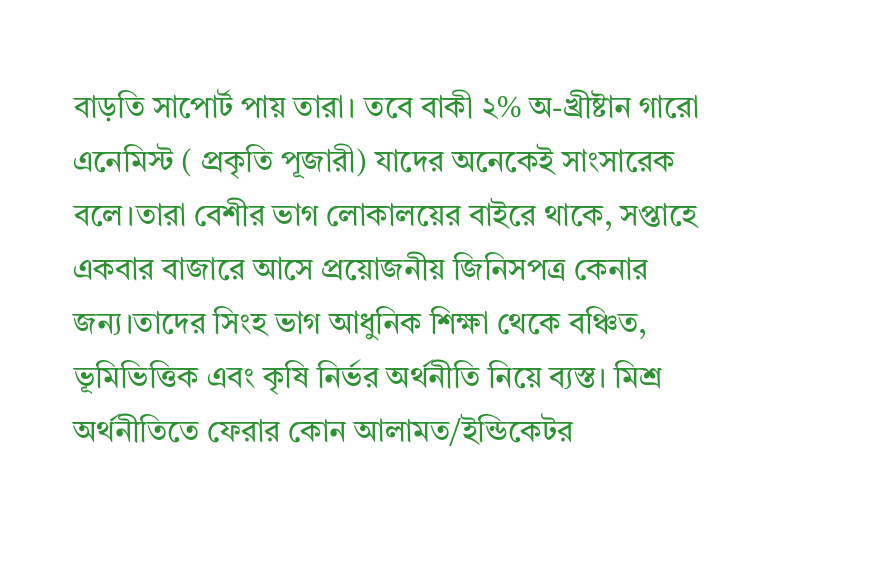বাড়তি সাপোর্ট পায় তারা। তবে বাকী ২% অ-খ্রীষ্টান গারো এনেমিস্ট ( প্রকৃতি পূজারী) যাদের অনেকেই সাংসারেক বলে।তারা বেশীর ভাগ লোকালয়ের বাইরে থাকে, সপ্তাহে একবার বাজারে আসে প্রয়োজনীয় জিনিসপত্র কেনার জন্য।তাদের সিংহ ভাগ আধুনিক শিক্ষা থেকে বঞ্চিত, ভূমিভিত্তিক এবং কৃষি নির্ভর অর্থনীতি নিয়ে ব্যস্ত। মিশ্র অর্থনীতিতে ফেরার কোন আলামত/ইন্ডিকেটর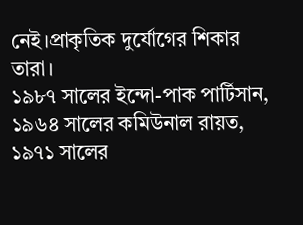নেই।প্রাকৃতিক দুর্যোগের শিকার তারা।
১৯৮৭ সালের ইন্দো-পাক পার্টিসান, ১৯৬৪ সালের কমিউনাল রায়ত, ১৯৭১ সালের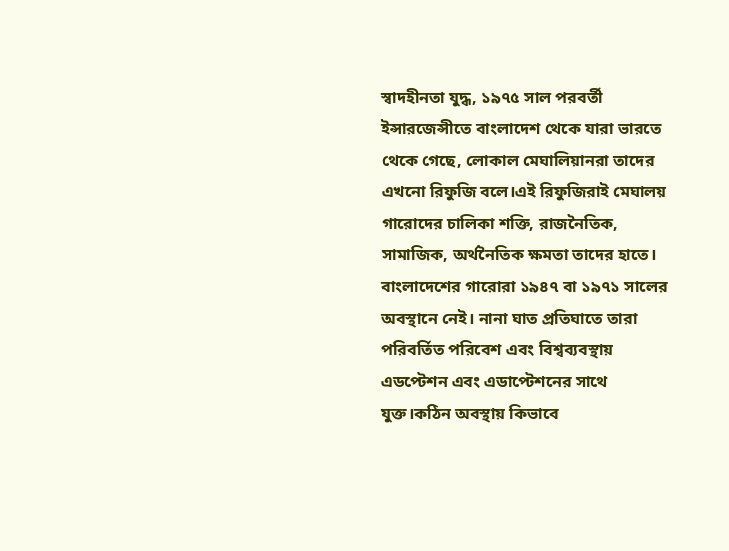স্বাদহীনতা যুদ্ধ, ১৯৭৫ সাল পরবর্তী ইন্সারজেন্সীতে বাংলাদেশ থেকে যারা ভারতে থেকে গেছে, লোকাল মেঘালিয়ানরা তাদের এখনো রিফুজি বলে।এই রিফুজিরাই মেঘালয় গারোদের চালিকা শক্তি, রাজনৈতিক, সামাজিক, অর্থনৈতিক ক্ষমতা তাদের হাতে।
বাংলাদেশের গারোরা ১৯৪৭ বা ১৯৭১ সালের অবস্থানে নেই। নানা ঘাত প্রতিঘাতে তারা পরিবর্তিত পরিবেশ এবং বিশ্বব্যবস্থায় এডপ্টেশন এবং এডাপ্টেশনের সাথে যুক্ত।কঠিন অবস্থায় কিভাবে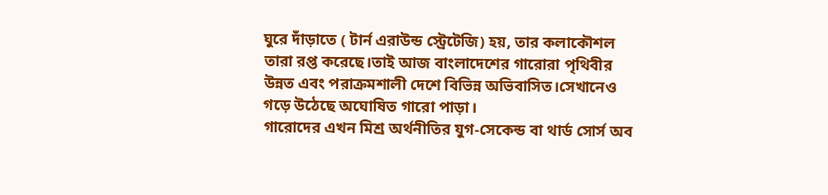ঘুরে দাঁড়াতে ( টার্ন এরাউন্ড স্ট্রেটেজি) হয়, তার কলাকৌশল তারা রপ্ত করেছে।তাই আজ বাংলাদেশের গারোরা পৃথিবীর উন্নত এবং পরাক্রমশালী দেশে বিভিন্ন অভিবাসিত।সেখানেও গড়ে উঠেছে অঘোষিত গারো পাড়া।
গারোদের এখন মিশ্র অর্থনীতির যুগ-সেকেন্ড বা থার্ড সোর্স অব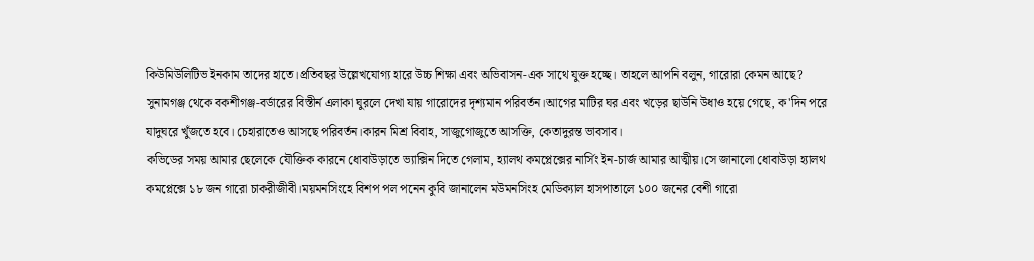কিউমিউলিটিভ ইনকাম তাদের হাতে।প্রতিবছর উল্লেখযোগ্য হারে উচ্চ শিক্ষা এবং অভিবাসন-এক সাথে যুক্ত হচ্ছে। তাহলে আপনি বলুন, গারোরা কেমন আছে?
সুনামগঞ্জ থেকে বকশীগঞ্জ-বর্ডারের বিস্তীর্ন এলাকা ঘুরলে দেখা যায় গারোদের দৃশ্যমান পরিবর্তন।আগের মাটির ঘর এবং খড়ের ছাউনি উধাও হয়ে গেছে, ক'দিন পরে যাদুঘরে খুঁজতে হবে। চেহারাতেও আসছে পরিবর্তন।কারন মিশ্র বিবাহ, সাজুগোজুতে আসক্তি, কেতাদুরন্ত ভাবসাব।
কভিডের সময় আমার ছেলেকে যৌক্তিক কারনে ধোবাউড়াতে ভ্যাক্সিন দিতে গেলাম, হ্যালথ কমপ্লেক্সের নার্সিং ইন-চার্জ আমার আত্মীয়।সে জানালো ধোবাউড়া হ্যালথ কমপ্লেক্সে ১৮ জন গারো চাকরীজীবী।ময়মনসিংহে বিশপ পল পনেন কুবি জানালেন মউমনসিংহ মেডিক্যাল হাসপাতালে ১০০ জনের বেশী গারো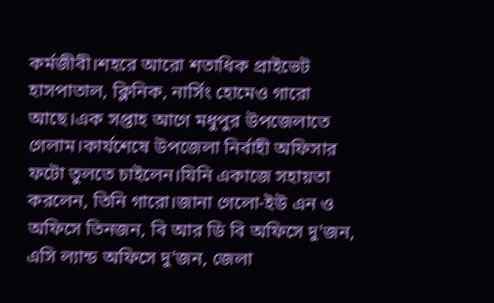কর্মজীবী।শহরে আরো শতাধিক প্রাইভেট হাসপাতাল, ক্লিনিক, নার্সিং হোমেও গারো আছে।এক সপ্তাহ আগে মধুপুর উপজেলাতে গেলাম।কার্যশেষে উপজেলা নির্বাহী অফিসার ফটো তুলতে চাইলেন।যিনি একাজে সহায়তা করলেন, তিনি গারো।জানা গেলো-ইউ এন ও অফিসে তিনজন, বি আর ডি বি অফিসে দু'জন, এসি ল্যান্ড অফিসে দু'জন, জেলা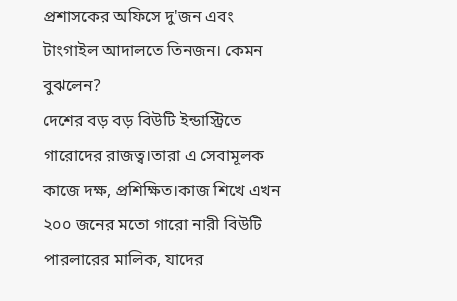প্রশাসকের অফিসে দু'জন এবং টাংগাইল আদালতে তিনজন। কেমন বুঝলেন?
দেশের বড় বড় বিউটি ইন্ডাস্ট্রিতে গারোদের রাজত্ব।তারা এ সেবামূলক কাজে দক্ষ, প্রশিক্ষিত।কাজ শিখে এখন ২০০ জনের মতো গারো নারী বিউটি পারলারের মালিক, যাদের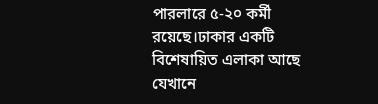পারলারে ৫-২০ কর্মী রয়েছে।ঢাকার একটি বিশেষায়িত এলাকা আছে যেখানে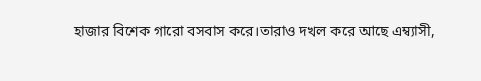হাজার বিশেক গারো বসবাস করে।তারাও দখল করে আছে এম্ব্যাসী,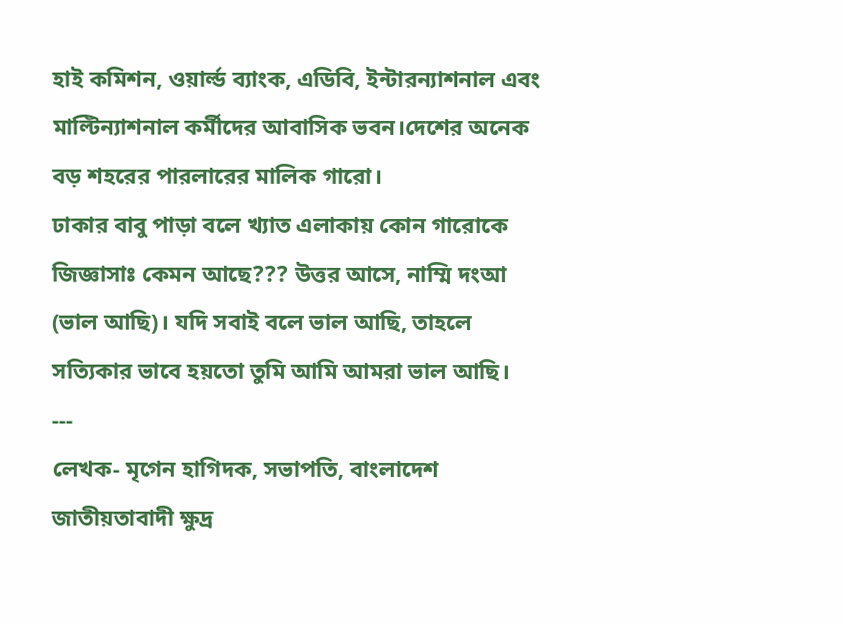হাই কমিশন, ওয়ার্ল্ড ব্যাংক, এডিবি, ইন্টারন্যাশনাল এবং মাল্টিন্যাশনাল কর্মীদের আবাসিক ভবন।দেশের অনেক বড় শহরের পারলারের মালিক গারো।
ঢাকার বাবু পাড়া বলে খ্যাত এলাকায় কোন গারোকে জিজ্ঞাসাঃ কেমন আছে??? উত্তর আসে, নাম্মি দংআ (ভাল আছি)। যদি সবাই বলে ভাল আছি, তাহলে সত্যিকার ভাবে হয়তো তুমি আমি আমরা ভাল আছি।
---
লেখক- মৃগেন হাগিদক, সভাপতি, বাংলাদেশ জাতীয়তাবাদী ক্ষুদ্র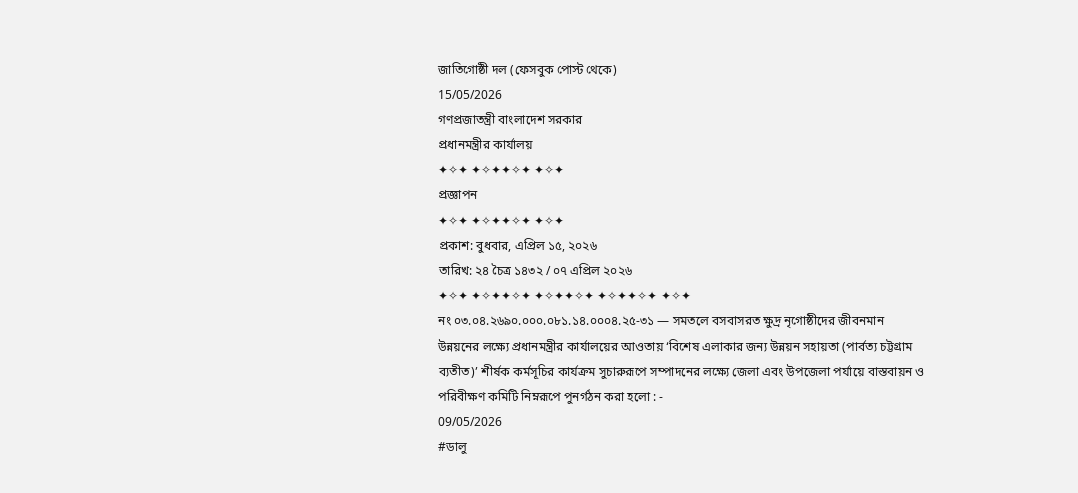জাতিগোষ্ঠী দল (ফেসবুক পোস্ট থেকে)
15/05/2026
গণপ্রজাতন্ত্রী বাংলাদেশ সরকার
প্রধানমন্ত্রীর কার্যালয়
✦✧✦ ✦✧✦✦✧✦ ✦✧✦
প্রজ্ঞাপন
✦✧✦ ✦✧✦✦✧✦ ✦✧✦
প্রকাশ: বুধবার, এপ্রিল ১৫, ২০২৬
তারিখ: ২৪ চৈত্র ১৪৩২ / ০৭ এপ্রিল ২০২৬
✦✧✦ ✦✧✦✦✧✦ ✦✧✦✦✧✦ ✦✧✦✦✧✦ ✦✧✦
নং ০৩.০৪.২৬৯০.০০০.০৮১.১৪.০০০৪.২৫-৩১ — সমতলে বসবাসরত ক্ষুদ্র নৃগোষ্ঠীদের জীবনমান উন্নয়নের লক্ষ্যে প্রধানমন্ত্রীর কার্যালয়ের আওতায় ‘বিশেষ এলাকার জন্য উন্নয়ন সহায়তা (পার্বত্য চট্টগ্রাম ব্যতীত)’ শীর্ষক কর্মসূচির কার্যক্রম সুচারুরূপে সম্পাদনের লক্ষ্যে জেলা এবং উপজেলা পর্যায়ে বাস্তবায়ন ও পরিবীক্ষণ কমিটি নিম্নরূপে পুনর্গঠন করা হলো : -
09/05/2026
#ডালু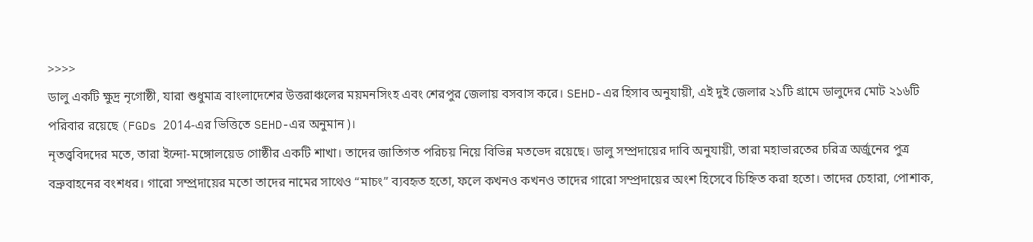>>>>
ডালু একটি ক্ষুদ্র নৃগোষ্ঠী, যারা শুধুমাত্র বাংলাদেশের উত্তরাঞ্চলের ময়মনসিংহ এবং শেরপুর জেলায় বসবাস করে। SEHD-এর হিসাব অনুযায়ী, এই দুই জেলার ২১টি গ্রামে ডালুদের মোট ২১৬টি পরিবার রয়েছে (FGDs 2014-এর ভিত্তিতে SEHD-এর অনুমান)।
নৃতত্ত্ববিদদের মতে, তারা ইন্দো-মঙ্গোলয়েড গোষ্ঠীর একটি শাখা। তাদের জাতিগত পরিচয় নিয়ে বিভিন্ন মতভেদ রয়েছে। ডালু সম্প্রদায়ের দাবি অনুযায়ী, তারা মহাভারতের চরিত্র অর্জুনের পুত্র বভ্রুবাহনের বংশধর। গারো সম্প্রদায়ের মতো তাদের নামের সাথেও “মাচং” ব্যবহৃত হতো, ফলে কখনও কখনও তাদের গারো সম্প্রদায়ের অংশ হিসেবে চিহ্নিত করা হতো। তাদের চেহারা, পোশাক,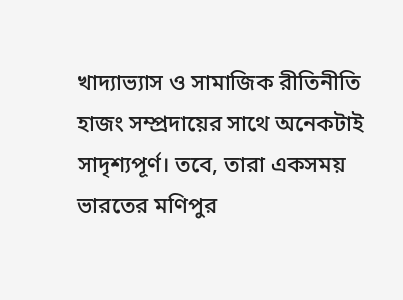খাদ্যাভ্যাস ও সামাজিক রীতিনীতি হাজং সম্প্রদায়ের সাথে অনেকটাই সাদৃশ্যপূর্ণ। তবে, তারা একসময় ভারতের মণিপুর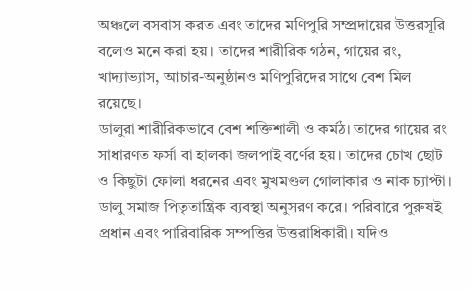অঞ্চলে বসবাস করত এবং তাদের মণিপুরি সম্প্রদায়ের উত্তরসূরি বলেও মনে করা হয়। তাদের শারীরিক গঠন, গায়ের রং, খাদ্যাভ্যাস, আচার-অনুষ্ঠানও মণিপুরিদের সাথে বেশ মিল রয়েছে।
ডালুরা শারীরিকভাবে বেশ শক্তিশালী ও কর্মঠ। তাদের গায়ের রং সাধারণত ফর্সা বা হালকা জলপাই বর্ণের হয়। তাদের চোখ ছোট ও কিছুটা ফোলা ধরনের এবং মুখমণ্ডল গোলাকার ও নাক চ্যাপ্টা। ডালু সমাজ পিতৃতান্ত্রিক ব্যবস্থা অনুসরণ করে। পরিবারে পুরুষই প্রধান এবং পারিবারিক সম্পত্তির উত্তরাধিকারী। যদিও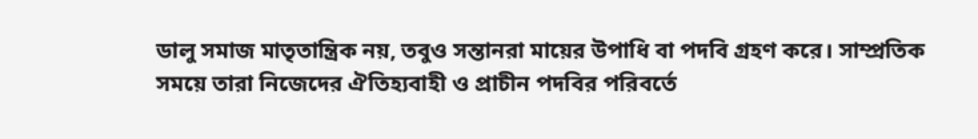ডালু সমাজ মাতৃতান্ত্রিক নয়, তবুও সন্তানরা মায়ের উপাধি বা পদবি গ্রহণ করে। সাম্প্রতিক সময়ে তারা নিজেদের ঐতিহ্যবাহী ও প্রাচীন পদবির পরিবর্তে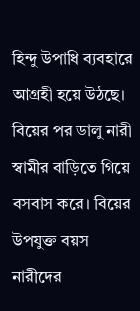হিন্দু উপাধি ব্যবহারে আগ্রহী হয়ে উঠছে।
বিয়ের পর ডালু নারী স্বামীর বাড়িতে গিয়ে বসবাস করে। বিয়ের উপযুক্ত বয়স নারীদের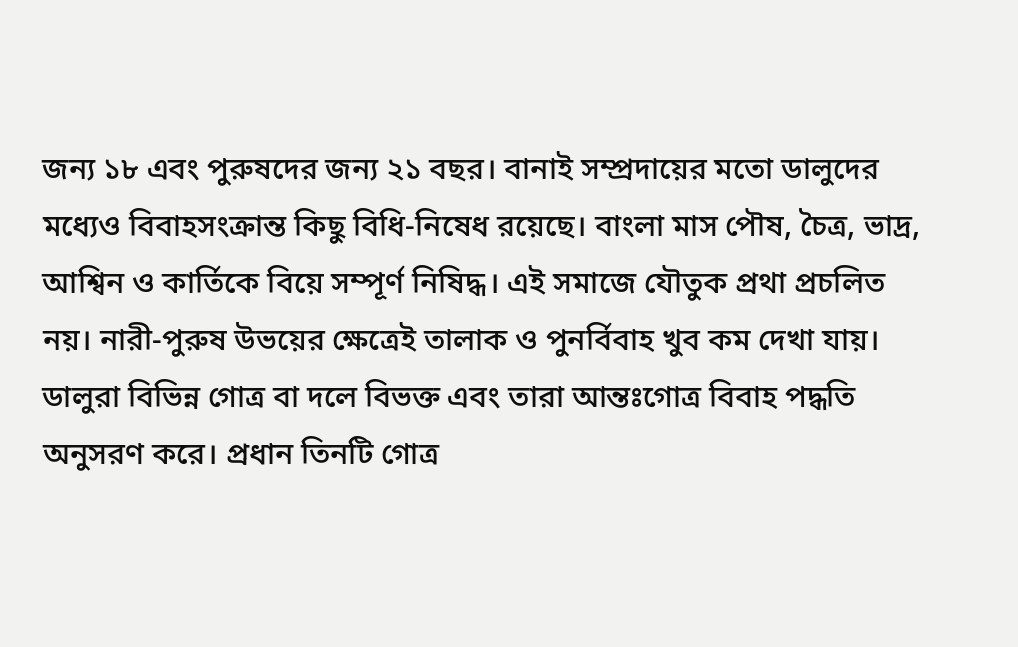জন্য ১৮ এবং পুরুষদের জন্য ২১ বছর। বানাই সম্প্রদায়ের মতো ডালুদের মধ্যেও বিবাহসংক্রান্ত কিছু বিধি-নিষেধ রয়েছে। বাংলা মাস পৌষ, চৈত্র, ভাদ্র, আশ্বিন ও কার্তিকে বিয়ে সম্পূর্ণ নিষিদ্ধ। এই সমাজে যৌতুক প্রথা প্রচলিত নয়। নারী-পুরুষ উভয়ের ক্ষেত্রেই তালাক ও পুনর্বিবাহ খুব কম দেখা যায়।
ডালুরা বিভিন্ন গোত্র বা দলে বিভক্ত এবং তারা আন্তঃগোত্র বিবাহ পদ্ধতি অনুসরণ করে। প্রধান তিনটি গোত্র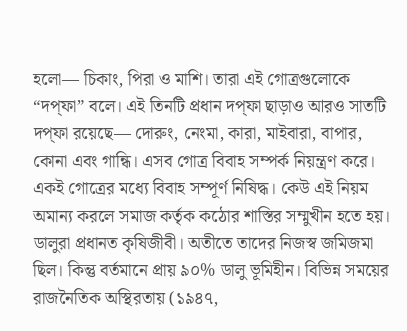হলো— চিকাং, পিরা ও মাশি। তারা এই গোত্রগুলোকে “দপ্ফা” বলে। এই তিনটি প্রধান দপ্ফা ছাড়াও আরও সাতটি দপ্ফা রয়েছে— দোরুং, নেংমা, কারা, মাইবারা, বাপার, কোনা এবং গান্ধি। এসব গোত্র বিবাহ সম্পর্ক নিয়ন্ত্রণ করে। একই গোত্রের মধ্যে বিবাহ সম্পূর্ণ নিষিদ্ধ। কেউ এই নিয়ম অমান্য করলে সমাজ কর্তৃক কঠোর শাস্তির সম্মুখীন হতে হয়।
ডালুরা প্রধানত কৃষিজীবী। অতীতে তাদের নিজস্ব জমিজমা ছিল। কিন্তু বর্তমানে প্রায় ৯০% ডালু ভূমিহীন। বিভিন্ন সময়ের রাজনৈতিক অস্থিরতায় (১৯৪৭,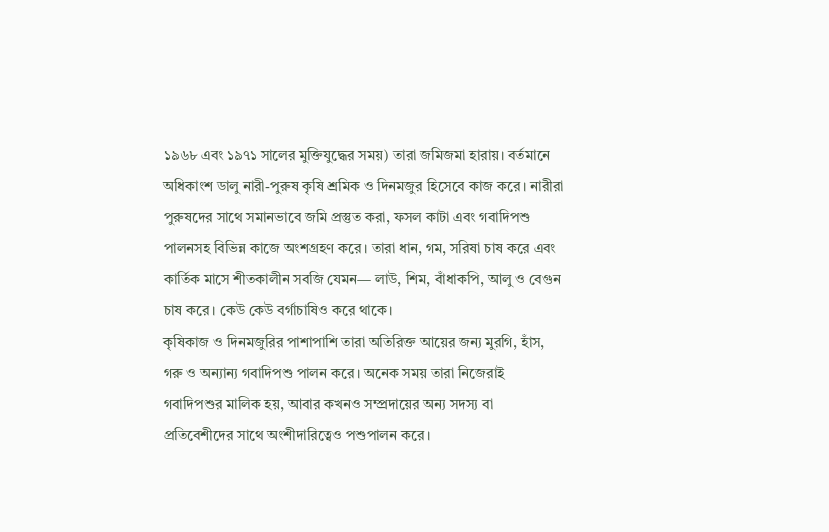১৯৬৮ এবং ১৯৭১ সালের মুক্তিযুদ্ধের সময়) তারা জমিজমা হারায়। বর্তমানে অধিকাংশ ডালু নারী-পুরুষ কৃষি শ্রমিক ও দিনমজুর হিসেবে কাজ করে। নারীরা পুরুষদের সাথে সমানভাবে জমি প্রস্তুত করা, ফসল কাটা এবং গবাদিপশু পালনসহ বিভিন্ন কাজে অংশগ্রহণ করে। তারা ধান, গম, সরিষা চাষ করে এবং কার্তিক মাসে শীতকালীন সবজি যেমন— লাউ, শিম, বাঁধাকপি, আলু ও বেগুন চাষ করে। কেউ কেউ বর্গাচাষিও করে থাকে।
কৃষিকাজ ও দিনমজুরির পাশাপাশি তারা অতিরিক্ত আয়ের জন্য মুরগি, হাঁস, গরু ও অন্যান্য গবাদিপশু পালন করে। অনেক সময় তারা নিজেরাই গবাদিপশুর মালিক হয়, আবার কখনও সম্প্রদায়ের অন্য সদস্য বা প্রতিবেশীদের সাথে অংশীদারিত্বেও পশুপালন করে।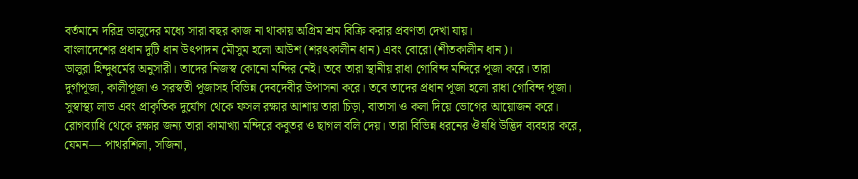বর্তমানে দরিদ্র ডালুদের মধ্যে সারা বছর কাজ না থাকায় অগ্রিম শ্রম বিক্রি করার প্রবণতা দেখা যায়।
বাংলাদেশের প্রধান দুটি ধান উৎপাদন মৌসুম হলো আউশ (শরৎকালীন ধান) এবং বোরো (শীতকালীন ধান)।
ডালুরা হিন্দুধর্মের অনুসারী। তাদের নিজস্ব কোনো মন্দির নেই। তবে তারা স্থানীয় রাধা গোবিন্দ মন্দিরে পূজা করে। তারা দুর্গাপূজা, কালীপূজা ও সরস্বতী পূজাসহ বিভিন্ন দেবদেবীর উপাসনা করে। তবে তাদের প্রধান পূজা হলো রাধা গোবিন্দ পূজা। সুস্বাস্থ্য লাভ এবং প্রাকৃতিক দুর্যোগ থেকে ফসল রক্ষার আশায় তারা চিড়া, বাতাসা ও কলা দিয়ে ভোগের আয়োজন করে। রোগব্যাধি থেকে রক্ষার জন্য তারা কামাখ্যা মন্দিরে কবুতর ও ছাগল বলি দেয়। তারা বিভিন্ন ধরনের ঔষধি উদ্ভিদ ব্যবহার করে, যেমন— পাথরশিলা, সজিনা,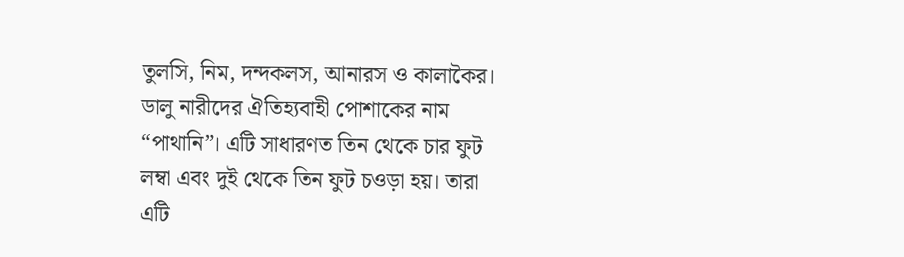তুলসি, নিম, দন্দকলস, আনারস ও কালাকৈর।
ডালু নারীদের ঐতিহ্যবাহী পোশাকের নাম “পাথানি”। এটি সাধারণত তিন থেকে চার ফুট লম্বা এবং দুই থেকে তিন ফুট চওড়া হয়। তারা এটি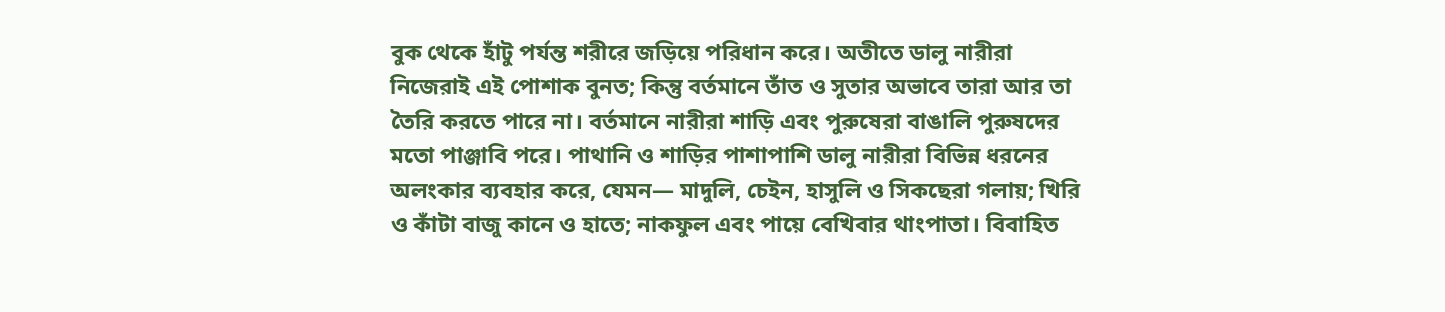বুক থেকে হাঁটু পর্যন্ত শরীরে জড়িয়ে পরিধান করে। অতীতে ডালু নারীরা নিজেরাই এই পোশাক বুনত; কিন্তু বর্তমানে তাঁত ও সুতার অভাবে তারা আর তা তৈরি করতে পারে না। বর্তমানে নারীরা শাড়ি এবং পুরুষেরা বাঙালি পুরুষদের মতো পাঞ্জাবি পরে। পাথানি ও শাড়ির পাশাপাশি ডালু নারীরা বিভিন্ন ধরনের অলংকার ব্যবহার করে, যেমন— মাদুলি, চেইন, হাসুলি ও সিকছেরা গলায়; খিরি ও কাঁটা বাজু কানে ও হাতে; নাকফুল এবং পায়ে বেখিবার থাংপাতা। বিবাহিত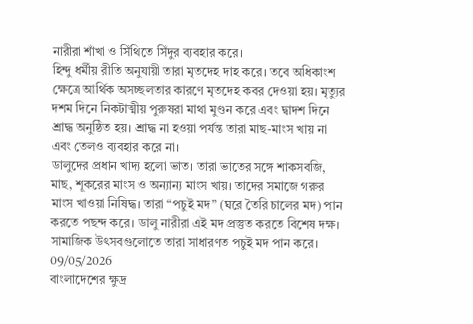নারীরা শাঁখা ও সিঁথিতে সিঁদুর ব্যবহার করে।
হিন্দু ধর্মীয় রীতি অনুযায়ী তারা মৃতদেহ দাহ করে। তবে অধিকাংশ ক্ষেত্রে আর্থিক অসচ্ছলতার কারণে মৃতদেহ কবর দেওয়া হয়। মৃত্যুর দশম দিনে নিকটাত্মীয় পুরুষরা মাথা মুণ্ডন করে এবং দ্বাদশ দিনে শ্রাদ্ধ অনুষ্ঠিত হয়। শ্রাদ্ধ না হওয়া পর্যন্ত তারা মাছ-মাংস খায় না এবং তেলও ব্যবহার করে না।
ডালুদের প্রধান খাদ্য হলো ভাত। তারা ভাতের সঙ্গে শাকসবজি, মাছ, শূকরের মাংস ও অন্যান্য মাংস খায়। তাদের সমাজে গরুর মাংস খাওয়া নিষিদ্ধ। তারা “পচুই মদ” (ঘরে তৈরি চালের মদ) পান করতে পছন্দ করে। ডালু নারীরা এই মদ প্রস্তুত করতে বিশেষ দক্ষ। সামাজিক উৎসবগুলোতে তারা সাধারণত পচুই মদ পান করে।
09/05/2026
বাংলাদেশের ক্ষুদ্র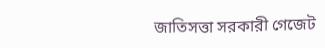জাতিসত্তা সরকারী গেজেট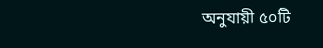অনুযায়ী ৫০টি